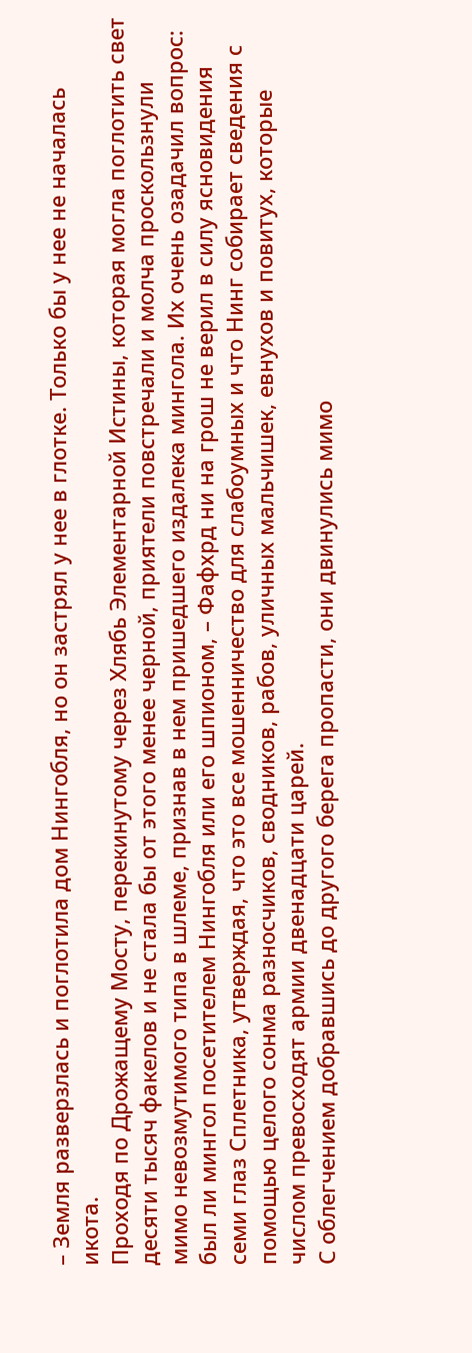– Земля разверзлась и поглотила дом Нингобля, но он застрял у нее в глотке. Только бы у нее не началась икота.
Проходя по Дрожащему Мосту, перекинутому через Хлябь Элементарной Истины, которая могла поглотить свет десяти тысяч факелов и не стала бы от этого менее черной, приятели повстречали и молча проскользнули мимо невозмутимого типа в шлеме, признав в нем пришедшего издалека мингола. Их очень озадачил вопрос: был ли мингол посетителем Нингобля или его шпионом, – Фафхрд ни на грош не верил в силу ясновидения семи глаз Сплетника, утверждая, что это все мошенничество для слабоумных и что Нинг собирает сведения с помощью целого сонма разносчиков, сводников, рабов, уличных мальчишек, евнухов и повитух, которые числом превосходят армии двенадцати царей.
С облегчением добравшись до другого берега пропасти, они двинулись мимо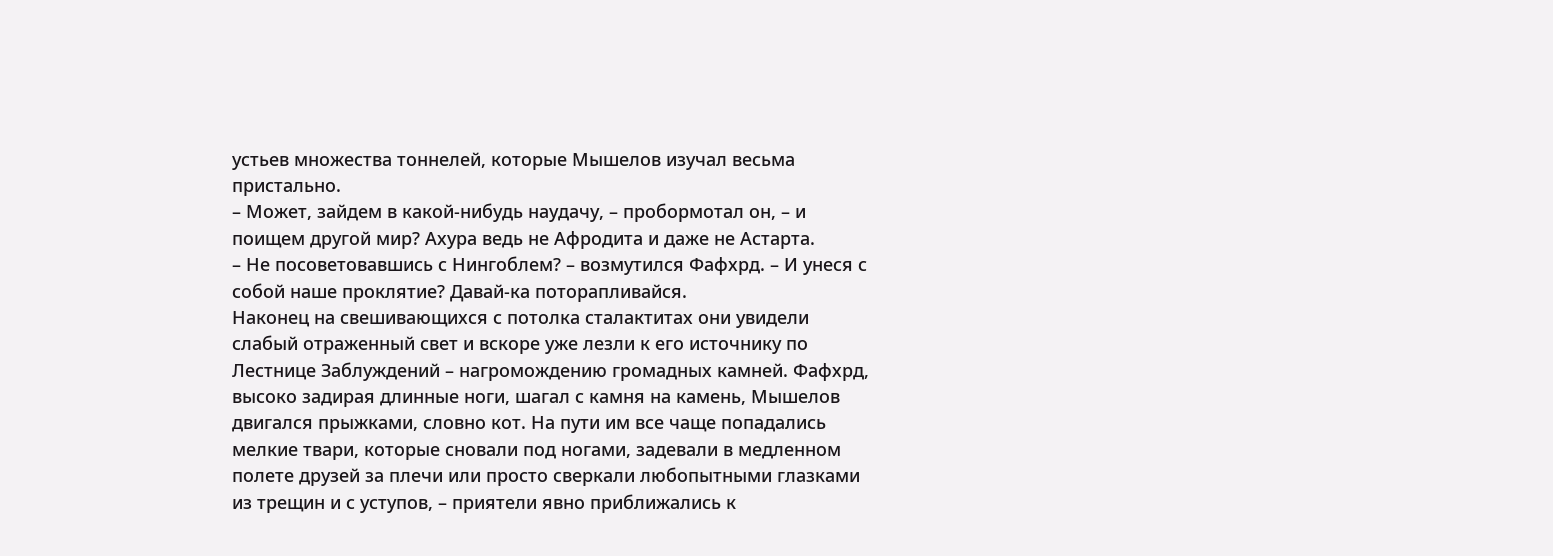устьев множества тоннелей, которые Мышелов изучал весьма пристально.
– Может, зайдем в какой-нибудь наудачу, – пробормотал он, – и поищем другой мир? Ахура ведь не Афродита и даже не Астарта.
– Не посоветовавшись с Нингоблем? – возмутился Фафхрд. – И унеся с собой наше проклятие? Давай-ка поторапливайся.
Наконец на свешивающихся с потолка сталактитах они увидели слабый отраженный свет и вскоре уже лезли к его источнику по Лестнице Заблуждений – нагромождению громадных камней. Фафхрд, высоко задирая длинные ноги, шагал с камня на камень, Мышелов двигался прыжками, словно кот. На пути им все чаще попадались мелкие твари, которые сновали под ногами, задевали в медленном полете друзей за плечи или просто сверкали любопытными глазками из трещин и с уступов, – приятели явно приближались к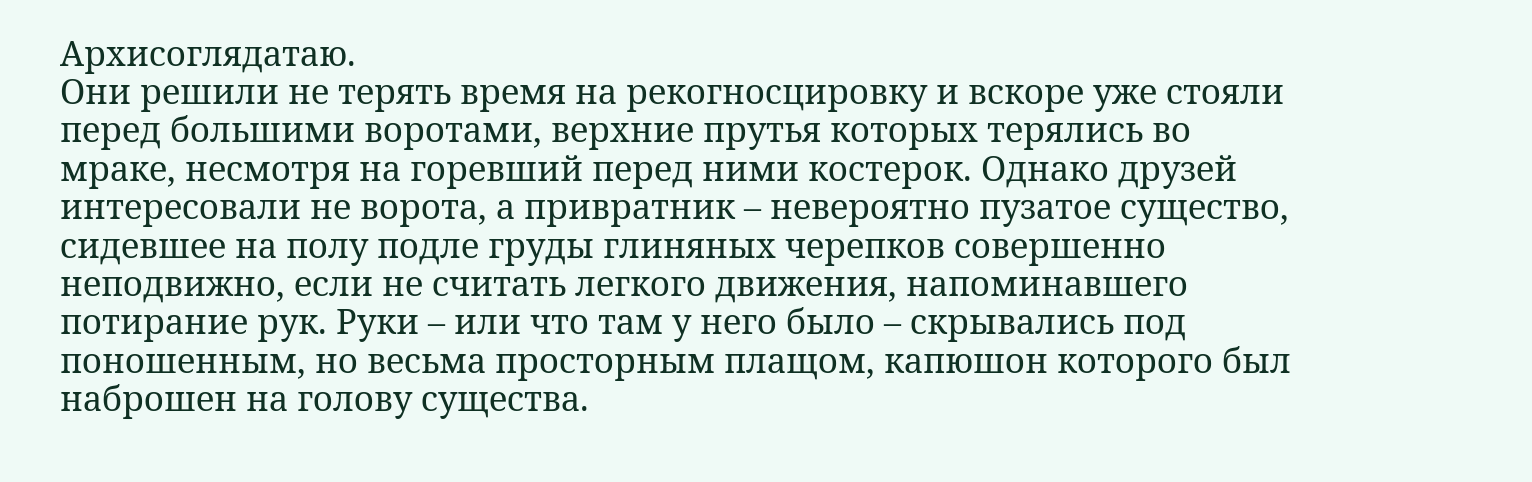Архисоглядатаю.
Они решили не терять время на рекогносцировку и вскоре уже стояли перед большими воротами, верхние прутья которых терялись во мраке, несмотря на горевший перед ними костерок. Однако друзей интересовали не ворота, а привратник – невероятно пузатое существо, сидевшее на полу подле груды глиняных черепков совершенно неподвижно, если не считать легкого движения, напоминавшего потирание рук. Руки – или что там у него было – скрывались под поношенным, но весьма просторным плащом, капюшон которого был наброшен на голову существа.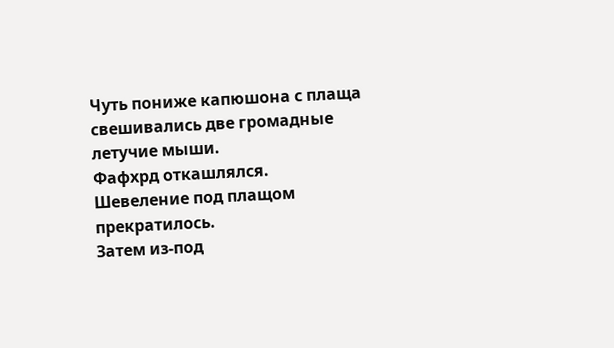Чуть пониже капюшона с плаща свешивались две громадные летучие мыши.
Фафхрд откашлялся.
Шевеление под плащом прекратилось.
Затем из-под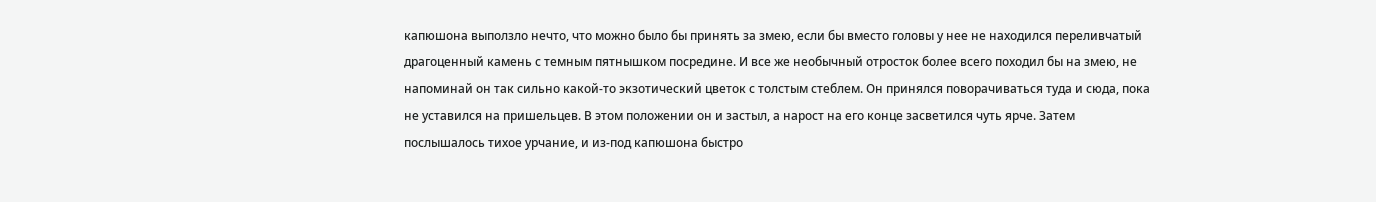капюшона выползло нечто, что можно было бы принять за змею, если бы вместо головы у нее не находился переливчатый драгоценный камень с темным пятнышком посредине. И все же необычный отросток более всего походил бы на змею, не напоминай он так сильно какой-то экзотический цветок с толстым стеблем. Он принялся поворачиваться туда и сюда, пока не уставился на пришельцев. В этом положении он и застыл, а нарост на его конце засветился чуть ярче. Затем послышалось тихое урчание, и из-под капюшона быстро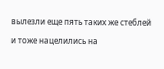вылезли еще пять таких же стеблей и тоже нацелились на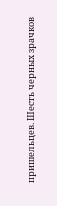пришельцев. Шесть черных зрачков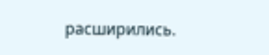расширились.